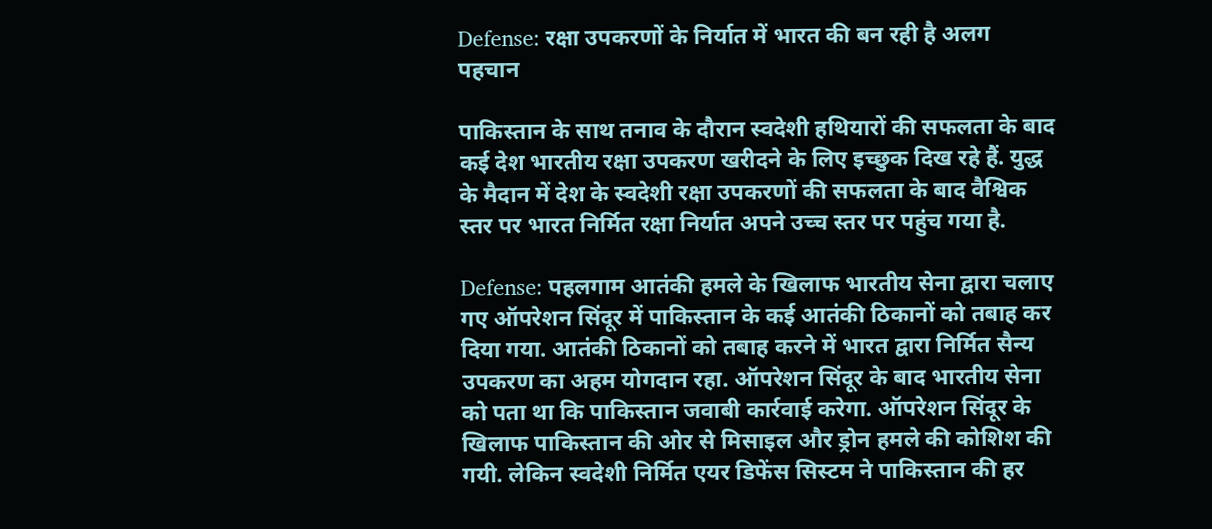Defense: रक्षा उपकरणों के निर्यात में भारत की बन रही है अलग पहचान

पाकिस्तान के साथ तनाव के दौरान स्वदेशी हथियारों की सफलता के बाद कई देश भारतीय रक्षा उपकरण खरीदने के लिए इच्छुक दिख रहे हैं. युद्ध के मैदान में देश के स्वदेशी रक्षा उपकरणों की सफलता के बाद वैश्विक स्तर पर भारत निर्मित रक्षा निर्यात अपने उच्च स्तर पर पहुंच गया है.

Defense: पहलगाम आतंकी हमले के खिलाफ भारतीय सेना द्वारा चलाए गए ऑपरेशन सिंदूर में पाकिस्तान के कई आतंकी ठिकानों को तबाह कर दिया गया. आतंकी ठिकानों को तबाह करने में भारत द्वारा निर्मित सैन्य उपकरण का अहम योगदान रहा. ऑपरेशन सिंदूर के बाद भारतीय सेना को पता था कि पाकिस्तान जवाबी कार्रवाई करेगा. ऑपरेशन सिंदूर के खिलाफ पाकिस्तान की ओर से मिसाइल और ड्रोन हमले की कोशिश की गयी. लेकिन स्वदेशी निर्मित एयर डिफेंस सिस्टम ने पाकिस्तान की हर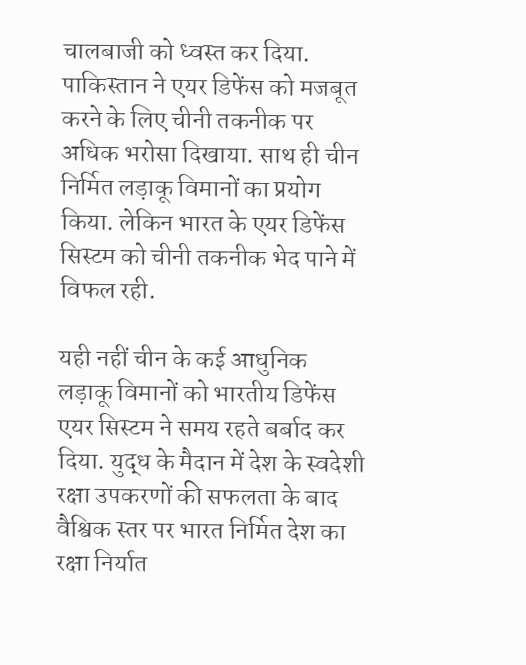चालबाजी को ध्वस्त कर दिया. पाकिस्तान ने एयर डिफेंस को मजबूत करने के लिए चीनी तकनीक पर अधिक भरोसा दिखाया. साथ ही चीन निर्मित लड़ाकू विमानों का प्रयोग किया. लेकिन भारत के एयर डिफेंस सिस्टम को चीनी तकनीक भेद पाने में विफल रही.

यही नहीं चीन के कई आधुनिक लड़ाकू विमानों को भारतीय डिफेंस एयर सिस्टम ने समय रहते बर्बाद कर दिया. युद्ध के मैदान में देश के स्वदेशी रक्षा उपकरणों की सफलता के बाद वैश्विक स्तर पर भारत निर्मित देश का रक्षा निर्यात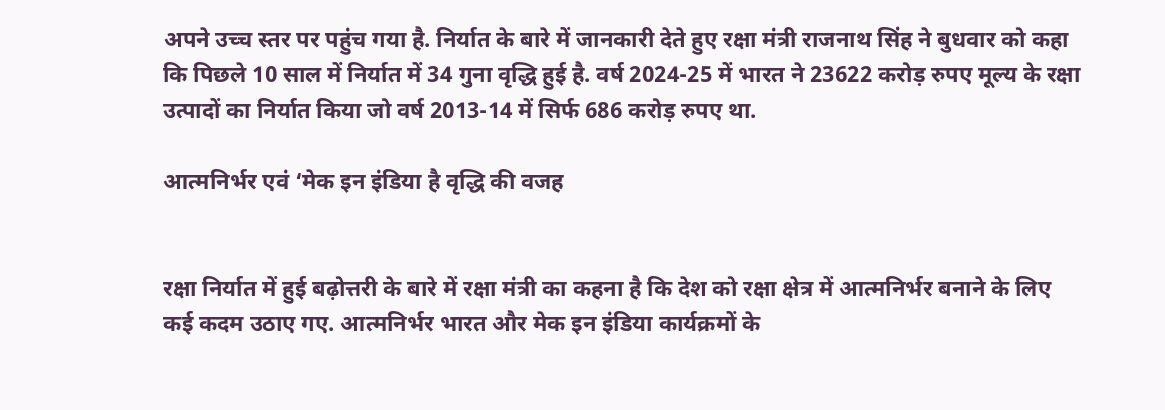अपने उच्च स्तर पर पहुंच गया है. निर्यात के बारे में जानकारी देते हुए रक्षा मंत्री राजनाथ सिंह ने बुधवार को कहा कि पिछले 10 साल में निर्यात में 34 गुना वृद्धि हुई है. वर्ष 2024-25 में भारत ने 23622 करोड़ रुपए मूल्य के रक्षा उत्पादों का निर्यात किया जो वर्ष 2013-14 में सिर्फ 686 करोड़ रुपए था.

आत्मनिर्भर एवं ‘मेक इन इंडिया है वृद्धि की वजह


रक्षा निर्यात में हुई बढ़ोत्तरी के बारे में रक्षा मंत्री का कहना है कि देश को रक्षा क्षेत्र में आत्मनिर्भर बनाने के लिए कई कदम उठाए गए. आत्मनिर्भर भारत और मेक इन इंडिया कार्यक्रमों के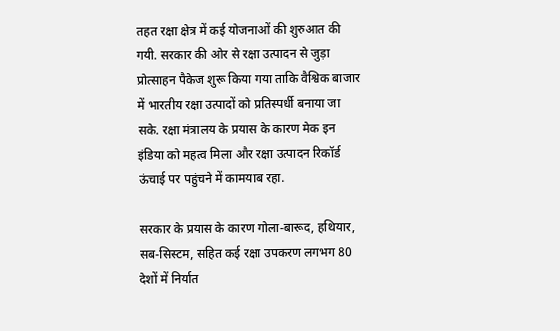तहत रक्षा क्षेत्र में कई योजनाओं की शुरुआत की गयी. सरकार की ओर से रक्षा उत्पादन से जुड़ा प्रोत्साहन पैकेज शुरू किया गया ताकि वैश्विक बाजार में भारतीय रक्षा उत्पादों को प्रतिस्पर्धी बनाया जा सके. रक्षा मंत्रालय के प्रयास के कारण मेक इन इंडिया को महत्व मिला और रक्षा उत्पादन रिकॉर्ड ऊंचाई पर पहुंचने में कामयाब रहा.

सरकार के प्रयास के कारण गोला-बारूद, हथियार, सब-सिस्टम, सहित कई रक्षा उपकरण लगभग 80 देशों में निर्यात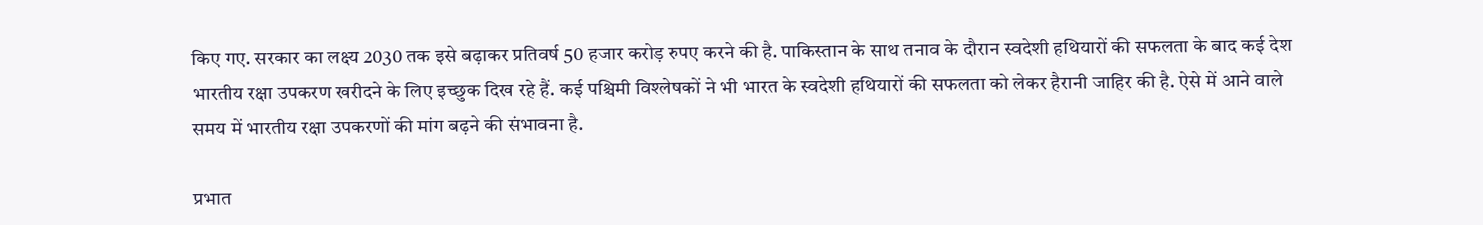किए गए. सरकार का लक्ष्य 2030 तक इसे बढ़ाकर प्रतिवर्ष 50 हजार करोड़ रुपए करने की है. पाकिस्तान के साथ तनाव के दौरान स्वदेशी हथियारों की सफलता के बाद कई देश भारतीय रक्षा उपकरण खरीदने के लिए इच्छुक दिख रहे हैं. कई पश्चिमी विश्लेषकों ने भी भारत के स्वदेशी हथियारों की सफलता को लेकर हैरानी जाहिर की है. ऐसे में आने वाले समय में भारतीय रक्षा उपकरणों की मांग बढ़ने की संभावना है.

प्रभात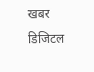खबर डिजिटल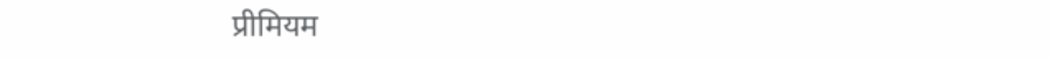प्रीमियम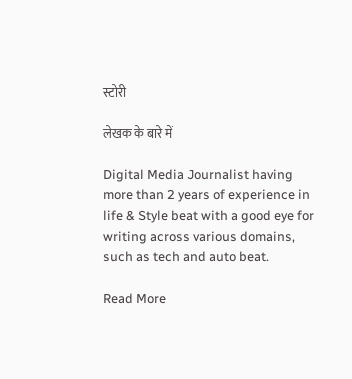स्टोरी

लेखक के बारे में

Digital Media Journalist having more than 2 years of experience in life & Style beat with a good eye for writing across various domains, such as tech and auto beat.

Read More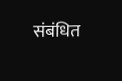संबंधित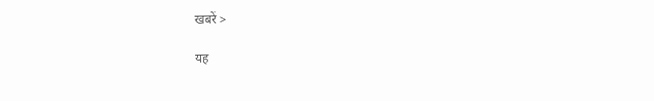खबरें >

यह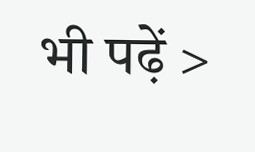भी पढ़ें >